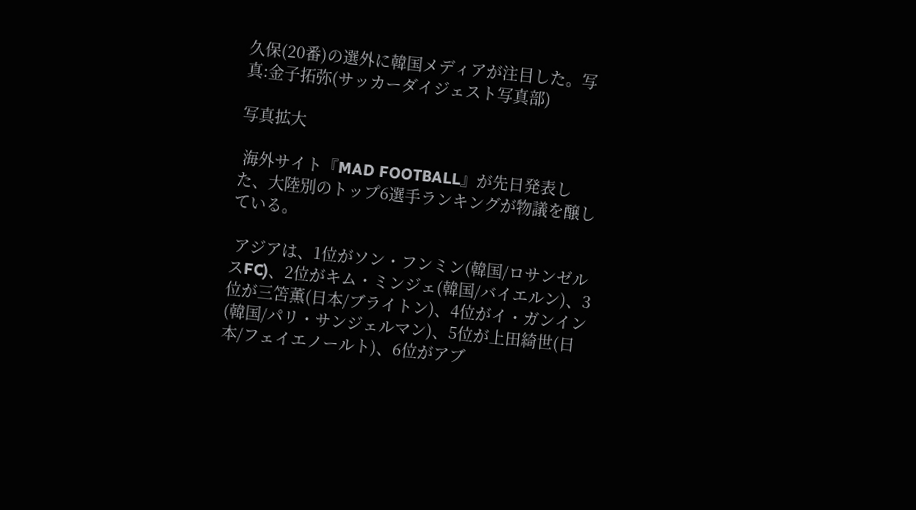久保(20番)の選外に韓国メディアが注目した。写真:金子拓弥(サッカーダイジェスト写真部)

写真拡大

 海外サイト『MAD FOOTBALL』が先日発表した、大陸別のトップ6選手ランキングが物議を醸している。

 アジアは、1位がソン・フンミン(韓国/ロサンゼルスFC)、2位がキム・ミンジェ(韓国/バイエルン)、3位が三笘薫(日本/ブライトン)、4位がイ・ガンイン(韓国/パリ・サンジェルマン)、5位が上田綺世(日本/フェイエノールト)、6位がアブ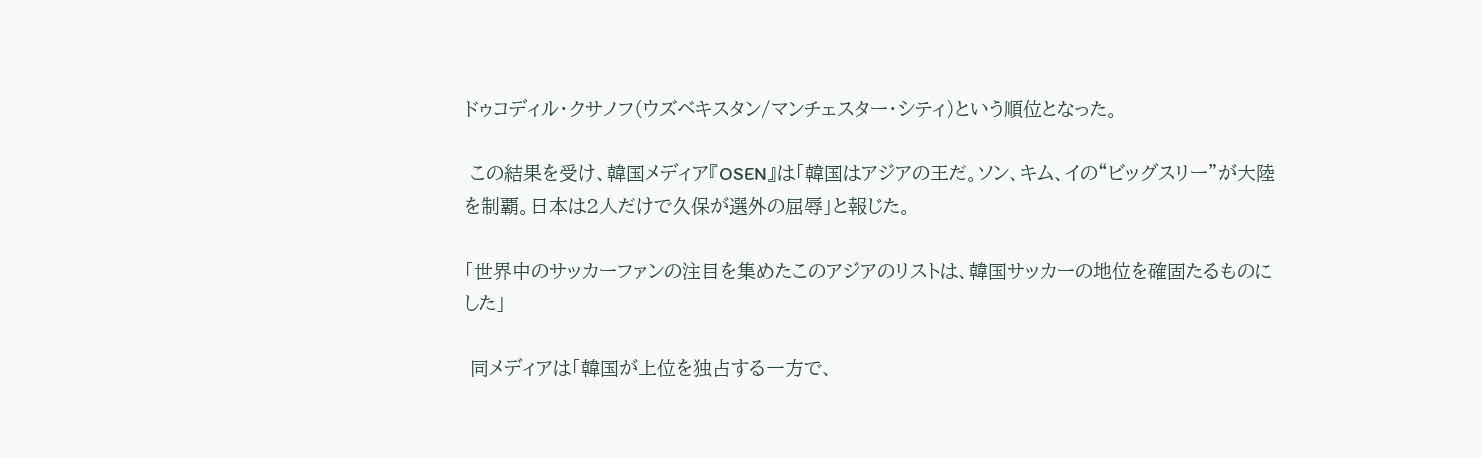ドゥコディル・クサノフ(ウズベキスタン/マンチェスター・シティ)という順位となった。

 この結果を受け、韓国メディア『OSEN』は「韓国はアジアの王だ。ソン、キム、イの“ビッグスリー”が大陸を制覇。日本は2人だけで久保が選外の屈辱」と報じた。

「世界中のサッカーファンの注目を集めたこのアジアのリストは、韓国サッカーの地位を確固たるものにした」

 同メディアは「韓国が上位を独占する一方で、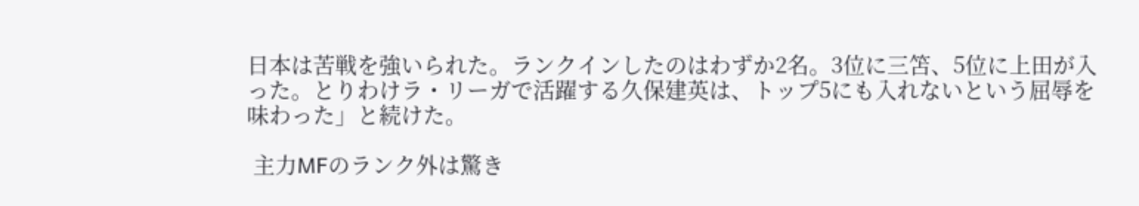日本は苦戦を強いられた。ランクインしたのはわずか2名。3位に三笘、5位に上田が入った。とりわけラ・リーガで活躍する久保建英は、トップ5にも入れないという屈辱を味わった」と続けた。

 主力MFのランク外は驚き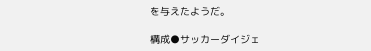を与えたようだ。

構成●サッカーダイジェ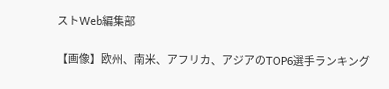ストWeb編集部

【画像】欧州、南米、アフリカ、アジアのTOP6選手ランキング